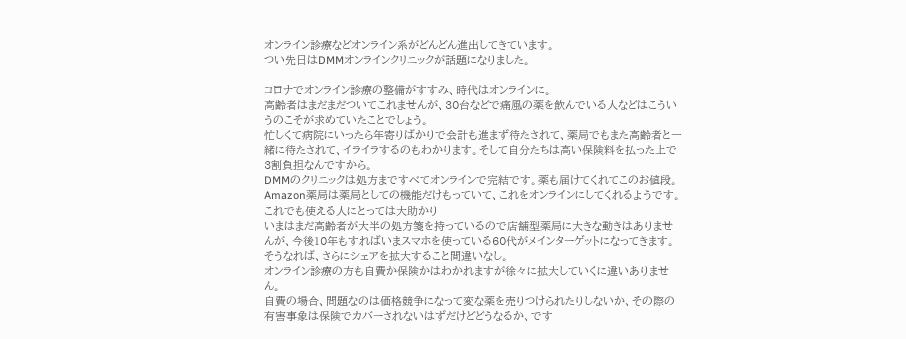オンライン診療などオンライン系がどんどん進出してきています。
つい先日はDMMオンラインクリニックが話題になりました。

コロナでオンライン診療の整備がすすみ、時代はオンラインに。
高齢者はまだまだついてこれませんが、30台などで痛風の薬を飲んでいる人などはこういうのこそが求めていたことでしょう。
忙しくて病院にいったら年寄りばかりで会計も進まず待たされて、薬局でもまた高齢者と一緒に待たされて、イライラするのもわかります。そして自分たちは高い保険料を払った上で3割負担なんですから。
DMMのクリニックは処方まですべてオンラインで完結です。薬も届けてくれてこのお値段。
Amazon薬局は薬局としての機能だけもっていて、これをオンラインにしてくれるようです。
これでも使える人にとっては大助かり
いまはまだ高齢者が大半の処方箋を持っているので店舗型薬局に大きな動きはありませんが、今後10年もすればいまスマホを使っている60代がメインターゲットになってきます。
そうなれば、さらにシェアを拡大すること間違いなし。
オンライン診療の方も自費か保険かはわかれますが徐々に拡大していくに違いありません。
自費の場合、問題なのは価格競争になって変な薬を売りつけられたりしないか、その際の有害事象は保険でカバーされないはずだけどどうなるか、です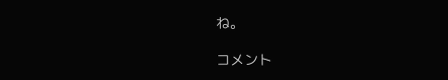ね。

コメント